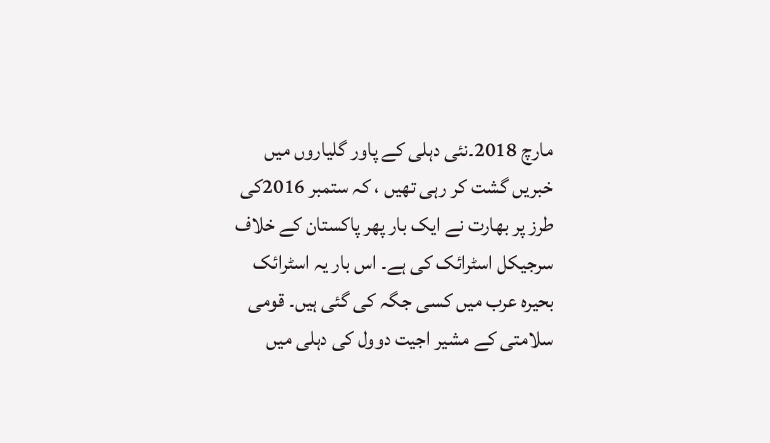مارچ 2018۔نئی دہلی کے پاور گلیاروں میں خبریں گشت کر رہی تھیں ، کہ ستمبر 2016کی طرز پر بھارت نے ایک بار پھر پاکستان کے خلاف سرجیکل اسٹرائک کی ہے۔ اس بار یہ اسٹرائک بحیرہ عرب میں کسی جگہ کی گئی ہیں۔ قومی سلامتی کے مشیر اجیت دوول کی دہلی میں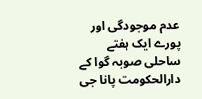عدم موجودگی اور پورے ایک ہفتے ساحلی صوبہ گوا کے دارالحکومت پانا جی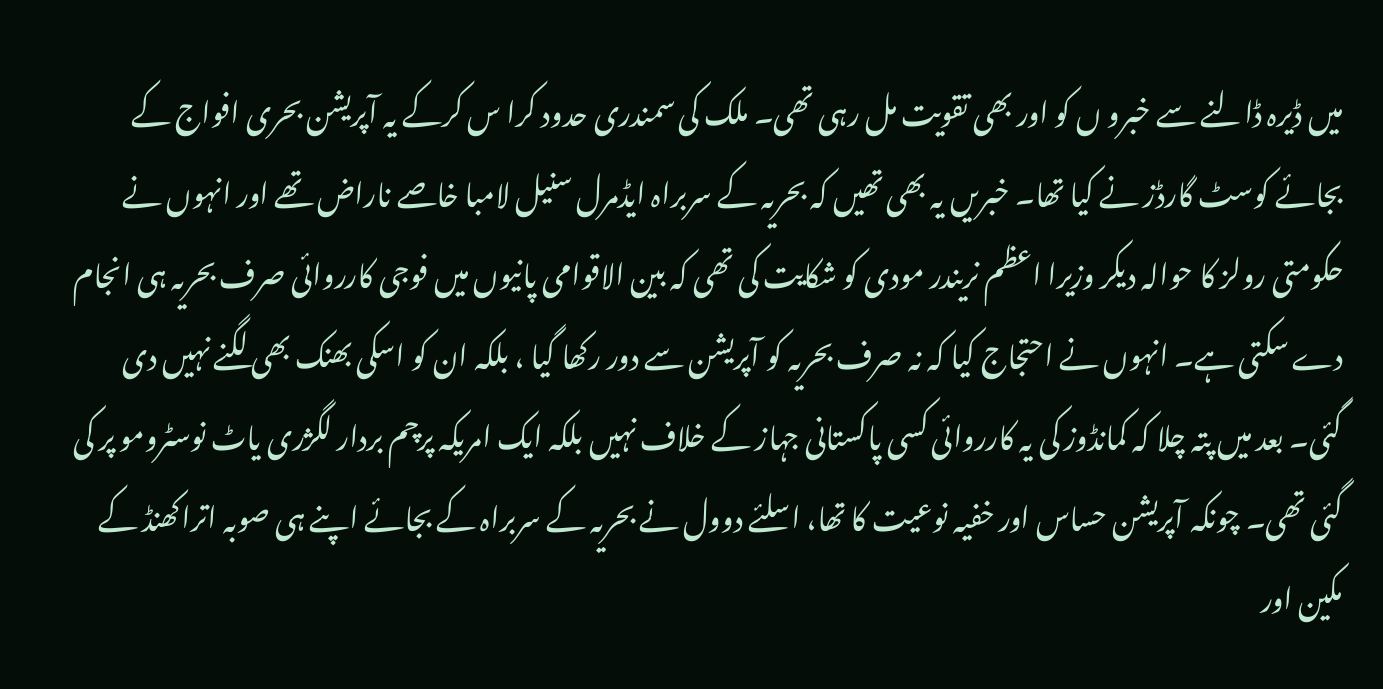میں ڈیرہ ڈالنے سے خبرو ں کو اور بھی تقویت مل رہی تھی۔ ملک کی سمندری حدود کرا س کرکے یہ آپریشن بحری افواج کے بجائے کوسٹ گارڈز نے کیا تھا۔ خبریں یہ بھی تھیں کہ بحریہ کے سربراہ ایڈمرل سنیل لامبا خاصے ناراض تھے اور انہوں نے حکومتی رولز کا حوالہ دیکر وزیرا اعظم نریندر مودی کو شکایت کی تھی کہ بین الاقوامی پانیوں میں فوجی کارروائی صرف بحریہ ہی انجام دے سکتی ہے۔ انہوں نے احتجاج کیا کہ نہ صرف بحریہ کو آپریشن سے دور رکھا گیا ، بلکہ ان کو اسکی بھنک بھی لگنے نہیں دی گئی۔ بعد میں پتہ چلا کہ کمانڈوز کی یہ کارروائی کسی پاکستانی جہاز کے خلاف نہیں بلکہ ایک امریکہ پرچم بردار لگژری یاٹ نوسٹرومو پر کی گئی تھی۔ چونکہ آپریشن حساس اور خفیہ نوعیت کا تھا، اسلئے دوول نے بحریہ کے سربراہ کے بجائے اپنے ہی صوبہ اتراکھنڈ کے مکین اور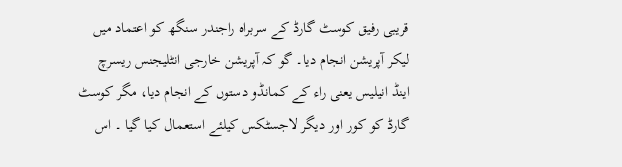قریبی رفیق کوسٹ گارڈ کے سربراہ راجندر سنگھ کو اعتماد میں لیکر آپریشن انجام دیا۔ گو کہ آپریشن خارجی انٹلیجنس ریسرچ اینڈ انیلیس یعنی راء کے کمانڈو دستوں کے انجام دیا، مگر کوسٹ گارڈ کو کور اور دیگر لاجسٹکس کیلئے استعمال کیا گیا ۔ اس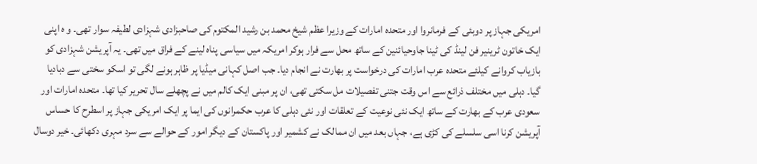امریکی جہاز پر دوبئی کے فرمانروا اور متحدہ امارات کے وزیرا عظم شیخ محمد بن رشید المکتوم کی صاحبزادی شہزادی لطیفہ سوار تھی۔ و ہ اپنی ایک خاتون ٹرینیر فن لینڈ کی ٹینا جاوحیائنین کے ساتھ محل سے فرار ہوکر امریکہ میں سیاسی پناہ لینے کے فراق میں تھی۔ یہ آپریشن شہزادی کو بازیاب کروانے کیلئے متحدہ عرب امارات کی درخواست پر بھارت نے انجام دیا۔ جب اصل کہانی میڈیا پر ظاہر ہونے لگی تو اسکو سختی سے دبادیا گیا۔ دہلی میں مختلف ذرائع سے اس وقت جتنی تفصیلات مل سکتی تھی، ان پر مبنی ایک کالم میں نے پچھلے سال تحریر کیا تھا۔ متحدہ امارات اور سعودی عرب کے بھارت کے ساتھ ایک نئی نوعیت کے تعلقات اور نئی دہلی کا عرب حکمرانوں کی ایما پر ایک امریکی جہاز پر اسطرح کا حساس آپریشن کرنا اسی سلسلے کی کڑی ہے، جہاں بعد میں ان ممالک نے کشمیر اور پاکستان کے دیگر امور کے حوالے سے سرد مہری دکھائی۔ خیر دوسال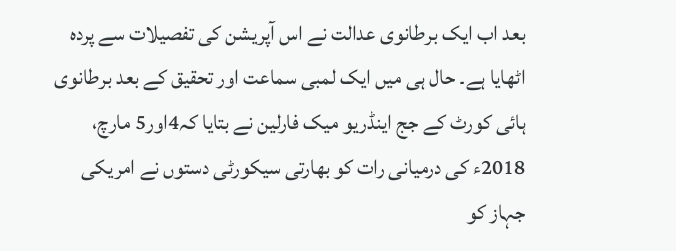بعد اب ایک برطانوی عدالت نے اس آپریشن کی تفصیلات سے پردہ اٹھایا ہے۔ حال ہی میں ایک لمبی سماعت اور تحقیق کے بعد برطانوی ہائی کورٹ کے جج اینڈریو میک فارلین نے بتایا کہ4اور5 مارچ، 2018ء کی درمیانی رات کو بھارتی سیکورٹی دستوں نے امریکی جہاز کو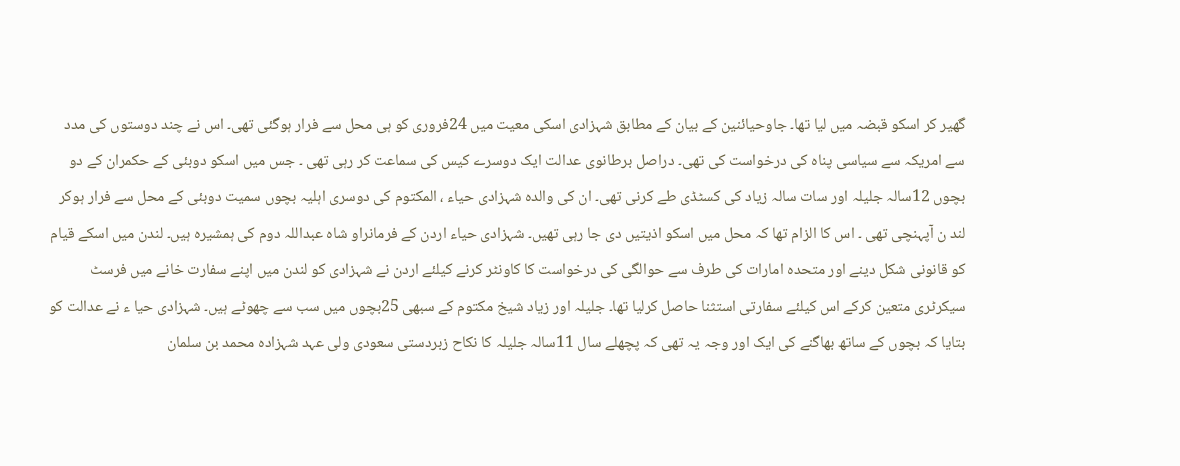گھیر کر اسکو قبضہ میں لیا تھا۔ جاوحیائنین کے بیان کے مطابق شہزادی اسکی معیت میں 24فروری کو ہی محل سے فرار ہوگئی تھی۔ اس نے چند دوستوں کی مدد سے امریکہ سے سیاسی پناہ کی درخواست کی تھی۔ دراصل برطانوی عدالت ایک دوسرے کیس کی سماعت کر رہی تھی ۔ جس میں اسکو دوبئی کے حکمران کے دو بچوں 12سالہ جلیلہ اور سات سالہ زیاد کی کسٹڈی طے کرنی تھی۔ ان کی والدہ شہزادی حیاء ، المکتوم کی دوسری اہلیہ بچوں سمیت دوبئی کے محل سے فرار ہوکر لند ن آپہنچی تھی ۔ اس کا الزام تھا کہ محل میں اسکو اذیتیں دی جا رہی تھیں۔ شہزادی حیاء اردن کے فرمانراو شاہ عبداللہ دوم کی ہمشیرہ ہیں۔ لندن میں اسکے قیام کو قانونی شکل دینے اور متحدہ امارات کی طرف سے حوالگی کی درخواست کا کاونٹر کرنے کیلئے اردن نے شہزادی کو لندن میں اپنے سفارت خانے میں فرسٹ سیکرٹری متعین کرکے اس کیلئے سفارتی استثنا حاصل کرلیا تھا۔ جلیلہ اور زیاد شیخ مکتوم کے سبھی 25بچوں میں سب سے چھوٹے ہیں۔ شہزادی حیا ء نے عدالت کو بتایا کہ بچوں کے ساتھ بھاگنے کی ایک اور وجہ یہ تھی کہ پچھلے سال 11سالہ جلیلہ کا نکاح زبردستی سعودی ولی عہد شہزادہ محمد بن سلمان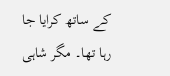کے ساتھ کرایا جا رہا تھا۔ مگر شاہی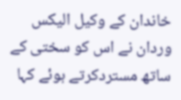خاندان کے وکیل الیکس وردان نے اس کو سختی کے ساتھ مستردکرتے ہوئے کہا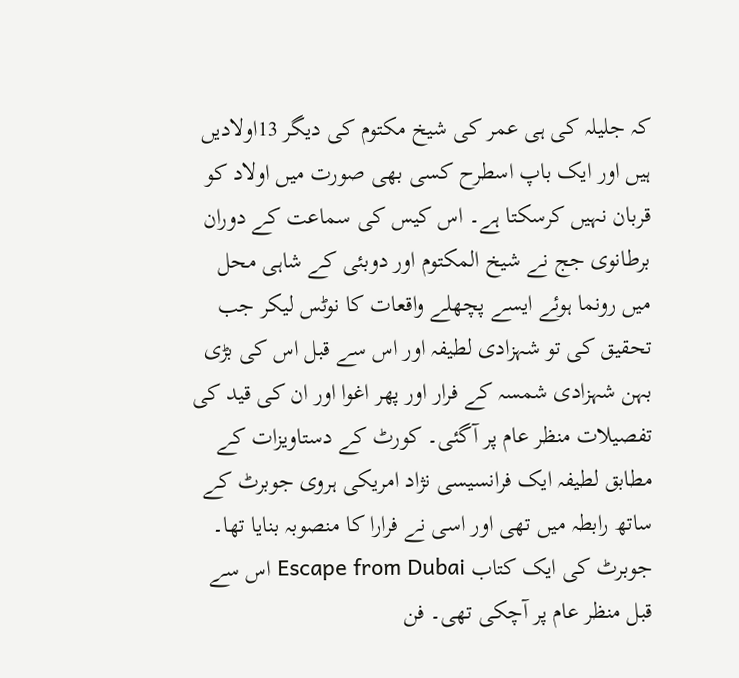کہ جلیلہ کی ہی عمر کی شیخ مکتوم کی دیگر 13اولادیں ہیں اور ایک باپ اسطرح کسی بھی صورت میں اولاد کو قربان نہیں کرسکتا ہے۔ اس کیس کی سماعت کے دوران برطانوی جج نے شیخ المکتوم اور دوبئی کے شاہی محل میں رونما ہوئے ایسے پچھلے واقعات کا نوٹس لیکر جب تحقیق کی تو شہزادی لطیفہ اور اس سے قبل اس کی بڑی بہن شہزادی شمسہ کے فرار اور پھر اغوا اور ان کی قید کی تفصیلات منظر عام پر آگئی۔ کورٹ کے دستاویزات کے مطابق لطیفہ ایک فرانسیسی نژاد امریکی ہروی جوبرٹ کے ساتھ رابطہ میں تھی اور اسی نے فرارا کا منصوبہ بنایا تھا۔ جوبرٹ کی ایک کتاب Escape from Dubai اس سے قبل منظر عام پر آچکی تھی۔ فن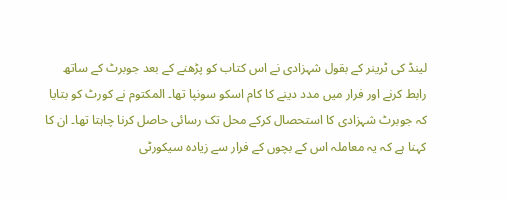لینڈ کی ٹرینر کے بقول شہزادی نے اس کتاب کو پڑھنے کے بعد جوبرٹ کے ساتھ رابط کرنے اور فرار میں مدد دینے کا کام اسکو سونپا تھا۔ المکتوم نے کورٹ کو بتایا کہ جوبرٹ شہزادی کا استحصال کرکے محل تک رسائی حاصل کرنا چاہتا تھا۔ ان کا کہنا ہے کہ یہ معاملہ اس کے بچوں کے فرار سے زیادہ سیکورٹی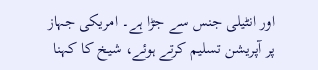اور انٹیلی جنس سے جڑا ہے۔ امریکی جہاز پر آپریشن تسلیم کرتے ہوئے، شیخ کا کہنا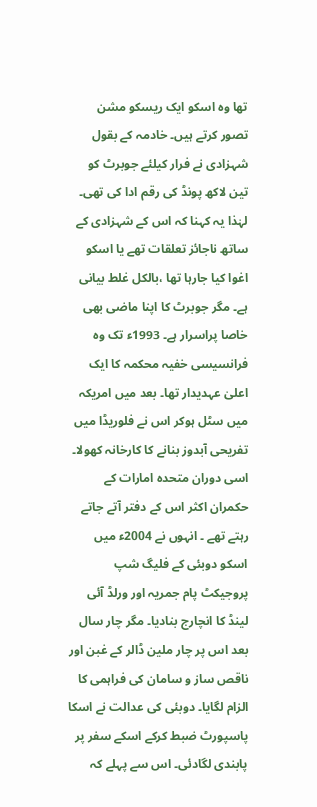تھا وہ اسکو ایک ریسکو مشن تصور کرتے ہیں۔ خادمہ کے بقول شہزادی نے فرار کیلئے جوبرٹ کو تین لاکھ پونڈ کی رقم ادا کی تھی۔ لہٰذا یہ کہنا کہ اس کے شہزادی کے ساتھ ناجائز تعلقات تھے یا اسکو اغوا کیا جارہا تھا ،بالکل غلط بیانی ہے۔ مگر جوبرٹ کا اپنا ماضی بھی خاصا پراسرار ہے۔ 1993ء تک وہ فرانسیسی خفیہ محکمہ کا ایک اعلیٰ عہدیدار تھا۔ بعد میں امریکہ میں سٹل ہوکر اس نے فلوریڈا میں تفریحی آبدوز بنانے کا کارخانہ کھولا۔ اسی دوران متحدہ امارات کے حکمران اکثر اس کے دفتر آتے جاتے رہتے تھے ۔ انہوں نے 2004ء میں اسکو دوبئی کے فلیگ شپ پروجیکٹ پام جمریہ اور ورلڈ آئی لینڈ کا انچارج بنادیا۔ مگر چار سال بعد اس پر چار ملین ڈالر کے غبن اور ناقص ساز و سامان کی فراہمی کا الزام لگایا۔ دوبئی کی عدالت نے اسکا پاسپورٹ ضبط کرکے اسکے سفر پر پابندی لگادئی۔ اس سے پہلے کہ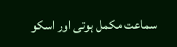سماعت مکمل ہوتی اور اسکو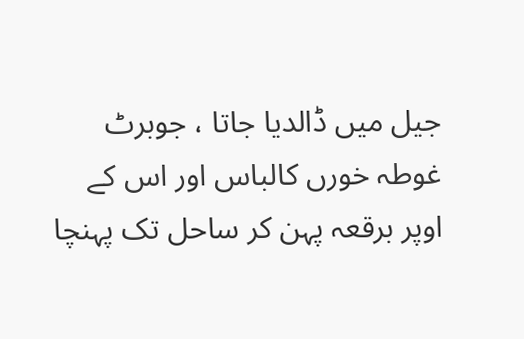جیل میں ڈالدیا جاتا ، جوبرٹ غوطہ خورں کالباس اور اس کے اوپر برقعہ پہن کر ساحل تک پہنچا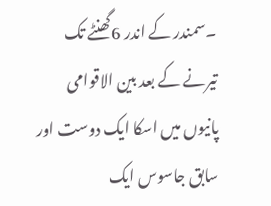۔سمندر کے اندر 6گھنٹے تک تیرنے کے بعد بین الاقوامی پانیوں میں اسکا ایک دوست اور سابق جاسوس ایک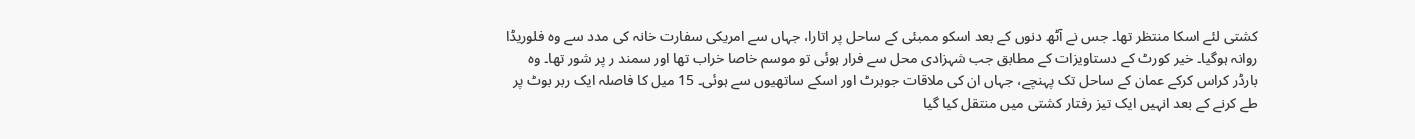کشتی لئے اسکا منتظر تھا۔ جس نے آٹھ دنوں کے بعد اسکو ممبئی کے ساحل پر اتارا، جہاں سے امریکی سفارت خانہ کی مدد سے وہ فلوریڈا روانہ ہوگیا۔ خیر کورٹ کے دستاویزات کے مطابق جب شہزادی محل سے فرار ہوئی تو موسم خاصا خراب تھا اور سمند ر پر شور تھا۔ وہ بارڈر کراس کرکے عمان کے ساحل تک پہنچے، جہاں ان کی ملاقات جوبرٹ اور اسکے ساتھیوں سے ہوئی۔ 15 میل کا فاصلہ ایک ربر بوٹ پر طے کرنے کے بعد انہیں ایک تیز رفتار کشتی میں منتقل کیا گیا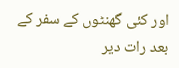اور کئی گھنٹوں کے سفر کے بعد رات دیر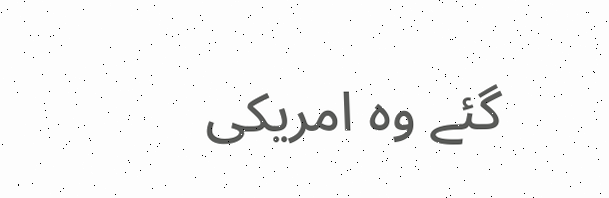گئے وہ امریکی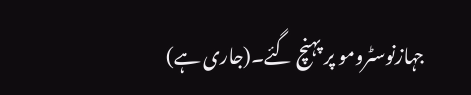جہازنوسٹرومو پر پہنچ گئے۔(جاری ہے)